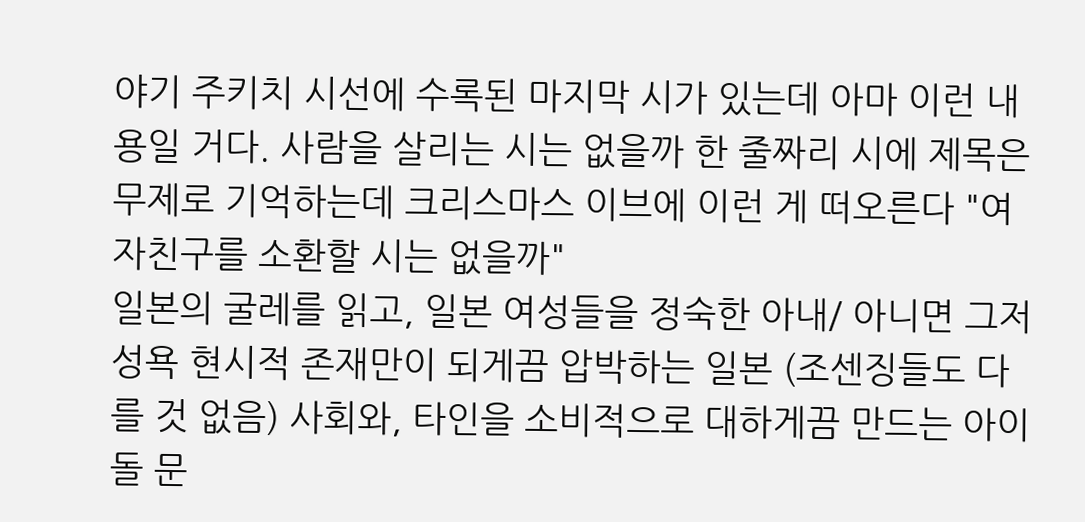야기 주키치 시선에 수록된 마지막 시가 있는데 아마 이런 내용일 거다. 사람을 살리는 시는 없을까 한 줄짜리 시에 제목은 무제로 기억하는데 크리스마스 이브에 이런 게 떠오른다 "여자친구를 소환할 시는 없을까"
일본의 굴레를 읽고, 일본 여성들을 정숙한 아내/ 아니면 그저 성욕 현시적 존재만이 되게끔 압박하는 일본 (조센징들도 다를 것 없음) 사회와, 타인을 소비적으로 대하게끔 만드는 아이돌 문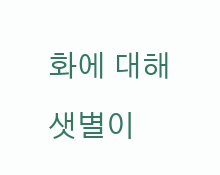화에 대해 샛별이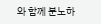와 함께 분노하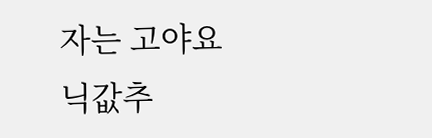자는 고야요
닉값추